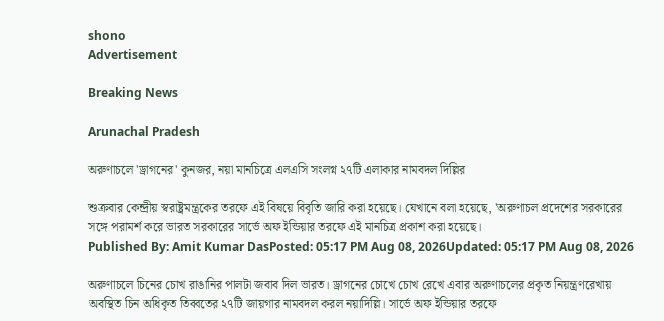shono
Advertisement

Breaking News

Arunachal Pradesh

অরুণাচলে 'ড্রাগনের' কুনজর, নয়া মানচিত্রে এলএসি সংলগ্ন ২৭টি এলাকার নামবদল দিল্লির

শুক্রবার কেন্দ্রীয় স্বরাষ্ট্রমন্ত্রকের তরফে এই বিষয়ে বিবৃতি জারি করা হয়েছে। যেখানে বলা হয়েছে, 'অরুণাচল প্রদেশের সরকারের সঙ্গে পরামর্শ করে ভারত সরকারের সার্ভে অফ ইন্ডিয়ার তরফে এই মানচিত্র প্রকাশ করা হয়েছে।
Published By: Amit Kumar DasPosted: 05:17 PM Aug 08, 2026Updated: 05:17 PM Aug 08, 2026

অরুণাচলে চিনের চোখ রাঙানির পালটা জবাব দিল ভারত। ড্রাগনের চোখে চোখ রেখে এবার অরুণাচলের প্রকৃত নিয়ন্ত্রণরেখায় অবস্থিত চিন অধিকৃত তিব্বতের ২৭টি জায়গার নামবদল করল নয়াদিল্লি। সার্ভে অফ ইন্ডিয়ার তরফে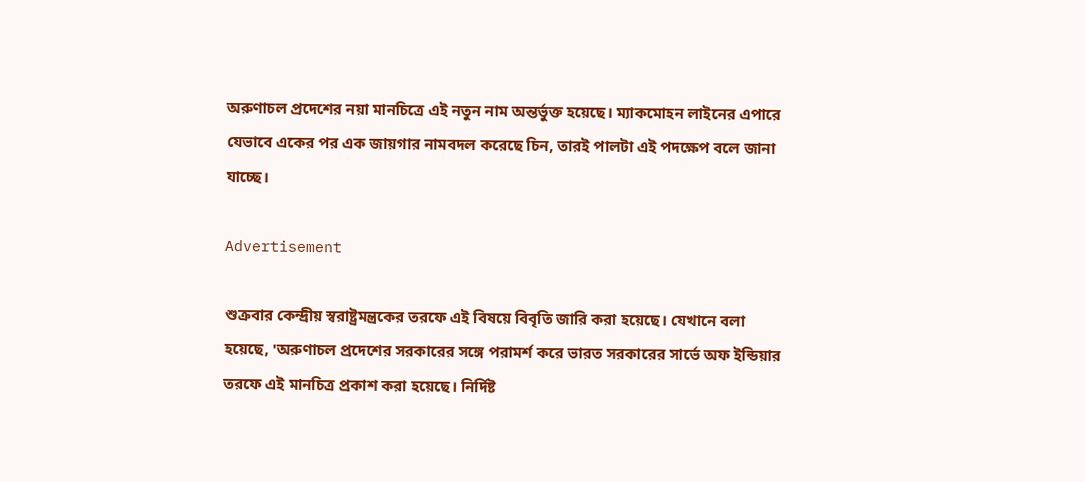অরুণাচল প্রদেশের নয়া মানচিত্রে এই নতুন নাম অন্তর্ভুক্ত হয়েছে। ম্যাকমোহন লাইনের এপারে যেভাবে একের পর এক জায়গার নামবদল করেছে চিন, তারই পালটা এই পদক্ষেপ বলে জানা যাচ্ছে।

Advertisement

শুক্রবার কেন্দ্রীয় স্বরাষ্ট্রমন্ত্রকের তরফে এই বিষয়ে বিবৃতি জারি করা হয়েছে। যেখানে বলা হয়েছে, 'অরুণাচল প্রদেশের সরকারের সঙ্গে পরামর্শ করে ভারত সরকারের সার্ভে অফ ইন্ডিয়ার তরফে এই মানচিত্র প্রকাশ করা হয়েছে। নির্দিষ্ট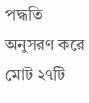পদ্ধতি অনুসরণ করে মোট ২৭টি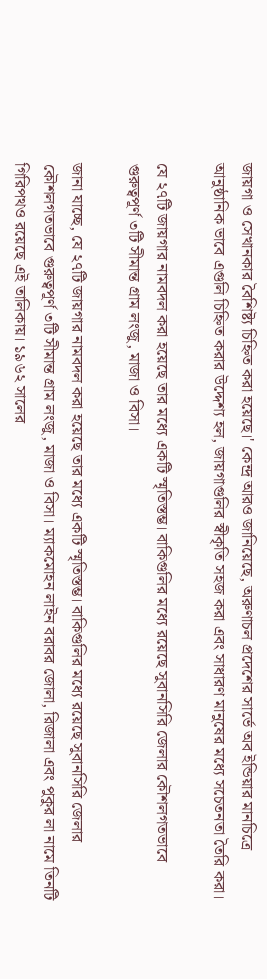জায়গা ও সেখানকার বৈশিষ্ট্য চিহ্নিত করা হয়েছে।' কেন্দ্র আরও জানিয়েছে, অরুণাচল প্রদেশের সার্ভে অব ইন্ডিয়ার মানচিত্রে আনুষ্ঠানিক ভাবে এগুলি চিহ্নিত করার উদ্দেশ্য হল, জায়গাগুলির স্বীকৃতি সহজ করা এবং সাধারণ মানুষের মধ্যে সচেতনতা তৈরি করা।

যে ২৭টি জায়গার নামবদল করা হয়েছে তার মধ্যে একটি স্মৃতিস্তম্ভ। বাকিগুলির মধ্যে রয়েছে সুবানসিরি জেলার কৌশলগতভাবে গুরুত্বপূর্ণ ৩টি সীমান্ত গ্রাম লংজু, মাজা ও বিসা।

জানা যাচ্ছে, যে ২৭টি জায়গার নামবদল করা হয়েছে তার মধ্যে একটি স্মৃতিস্তম্ভ। বাকিগুলির মধ্যে রয়েছে সুবানসিরি জেলার কৌশলগতভাবে গুরুত্বপূর্ণ ৩টি সীমান্ত গ্রাম লংজু, মাজা ও বিসা। ম্যাকমোহন লাইন বরাবর জোলা, রিজালা এবং পুকুর লা নামে তিনটি গিরিপথও রয়েছে এই তালিকায়। ১৯৬২ সালের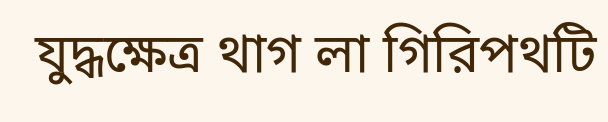যুদ্ধক্ষেত্র থাগ লা গিরিপথটি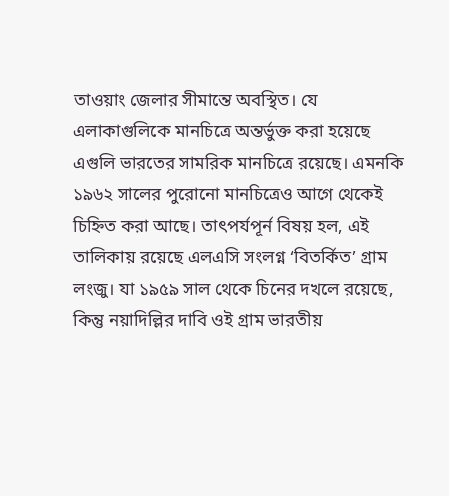তাওয়াং জেলার সীমান্তে অবস্থিত। যে এলাকাগুলিকে মানচিত্রে অন্তর্ভুক্ত করা হয়েছে এগুলি ভারতের সামরিক মানচিত্রে রয়েছে। এমনকি ১৯৬২ সালের পুরোনো মানচিত্রেও আগে থেকেই চিহ্নিত করা আছে। তাৎপর্যপূর্ন বিষয় হল, এই তালিকায় রয়েছে এলএসি সংলগ্ন ‘বিতর্কিত’ গ্রাম লংজু। যা ১৯৫৯ সাল থেকে চিনের দখলে রয়েছে, কিন্তু নয়াদিল্লির দাবি ওই গ্রাম ভারতীয়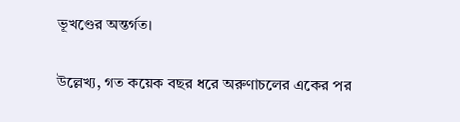ভূখণ্ডের অন্তর্গত।

উল্লেখ্য, গত কয়েক বছর ধরে অরুণাচলের একের পর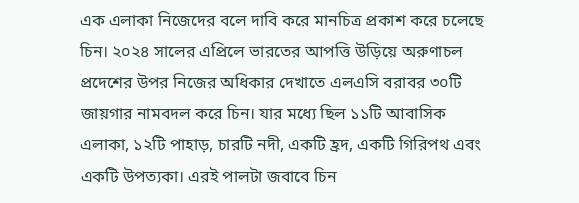এক এলাকা নিজেদের বলে দাবি করে মানচিত্র প্রকাশ করে চলেছে চিন। ২০২৪ সালের এপ্রিলে ভারতের আপত্তি উড়িয়ে অরুণাচল প্রদেশের উপর নিজের অধিকার দেখাতে এলএসি বরাবর ৩০টি জায়গার নামবদল করে চিন। যার মধ্যে ছিল ১১টি আবাসিক এলাকা, ১২টি পাহাড়, চারটি নদী, একটি হ্রদ, একটি গিরিপথ এবং একটি উপত্যকা। এরই পালটা জবাবে চিন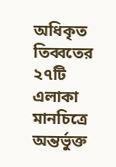অধিকৃত তিব্বতের ২৭টি এলাকা মানচিত্রে অন্তর্ভুক্ত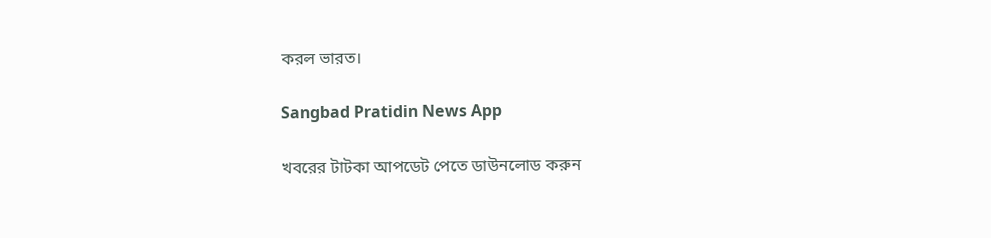করল ভারত।

Sangbad Pratidin News App

খবরের টাটকা আপডেট পেতে ডাউনলোড করুন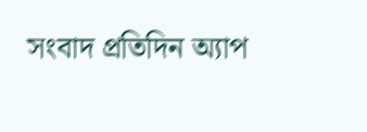সংবাদ প্রতিদিন অ্যাপ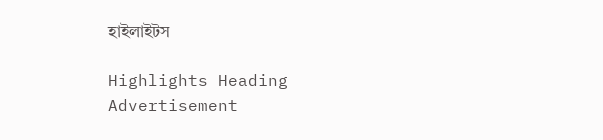হাইলাইটস

Highlights Heading
Advertisement